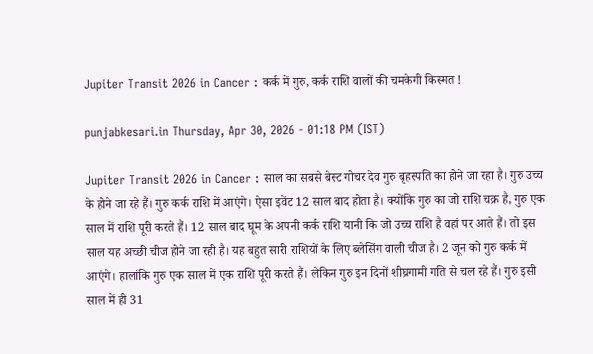Jupiter Transit 2026 in Cancer : कर्क में गुरु, कर्क राशि वालों की चमकेगी किस्मत !

punjabkesari.in Thursday, Apr 30, 2026 - 01:18 PM (IST)

Jupiter Transit 2026 in Cancer : साल का सबसे बेस्ट गोचर देव गुरु बृहस्पति का होने जा रहा है। गुरु उच्च के होने जा रहे हैं। गुरु कर्क राशि में आएंगे। ऐसा इवेंट 12 साल बाद होता है। क्योंकि गुरु का जो राशि चक्र है, गुरु एक साल में राशि पूरी करते हैं। 12 साल बाद घूम के अपनी कर्क राशि यानी कि जो उच्च राशि है वहां पर आते हैं। तो इस साल यह अच्छी चीज होने जा रही है। यह बहुत सारी राशियों के लिए ब्लेसिंग वाली चीज है। 2 जून को गुरु कर्क में आएंगे। हालांकि गुरु एक साल में एक राशि पूरी करते हैं। लेकिन गुरु इन दिनों शीघ्रगामी गति से चल रहे हैं। गुरु इसी साल में ही 31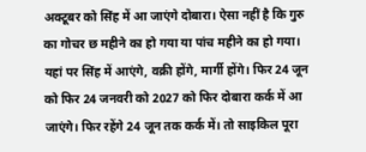अक्टूबर को सिंह में आ जाएंगे दोबारा। ऐसा नहीं है कि गुरु का गोचर छ महीने का हो गया या पांच महीने का हो गया। यहां पर सिंह में आएंगे, वक्री होंगे, मार्गी होंगे। फिर 24 जून को फिर 24 जनवरी को 2027 को फिर दोबारा कर्क में आ जाएंगे। फिर रहेंगे 24 जून तक कर्क में। तो साइकिल पूरा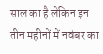साल का है लेकिन इन तीन महीनों में नवंबर का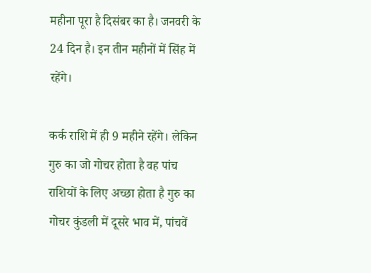महीना पूरा है दिसंबर का है। जनवरी के 24 दिन है। इन तीन महीनों में सिंह में रहेंगे।

कर्क राशि में ही 9 महीने रहेंगे। लेकिन गुरु का जो गोचर होता है वह पांच राशियों के लिए अच्छा होता है गुरु का गोचर कुंडली में दूसरे भाव में, पांचवें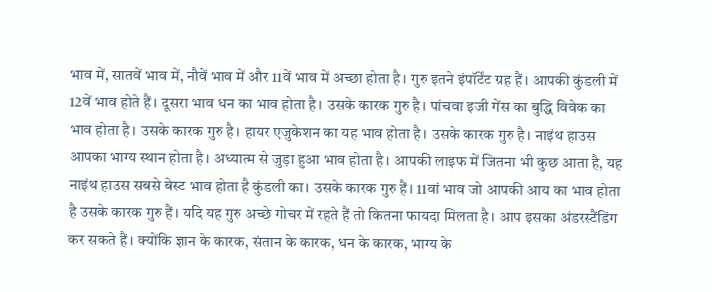भाव में, सातवें भाव में, नौवें भाव में और 11वें भाव में अच्छा होता है। गुरु इतने इंपॉर्टेंट ग्रह हैं। आपकी कुंडली में 12वें भाव होते हैं। दूसरा भाव धन का भाव होता है। उसके कारक गुरु है। पांचवा इजी गेंस का बुद्धि विवेक का भाव होता है। उसके कारक गुरु है। हायर एजुकेशन का यह भाव होता है। उसके कारक गुरु है। नाइंथ हाउस आपका भाग्य स्थान होता है। अध्यात्म से जुड़ा हुआ भाव होता है। आपकी लाइफ में जितना भी कुछ आता है, यह नाइंथ हाउस सबसे बेस्ट भाव होता है कुंडली का। उसके कारक गुरु हैं। 11वां भाव जो आपकी आय का भाव होता है उसके कारक गुरु हैं। यदि यह गुरु अच्छे गोचर में रहते हैं तो कितना फायदा मिलता है। आप इसका अंडरस्टैंडिंग कर सकते हैं। क्योंकि ज्ञान के कारक, संतान के कारक, धन के कारक, भाग्य के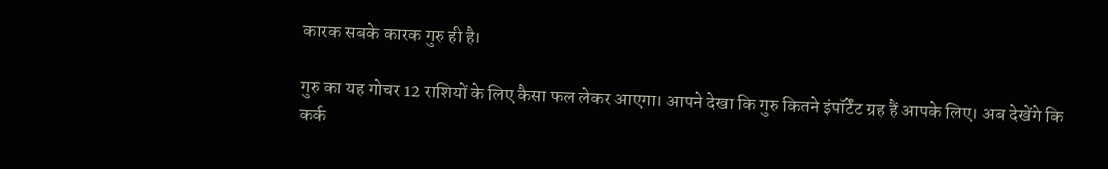कारक सबके कारक गुरु ही है।

गुरु का यह गोचर 12 राशियों के लिए कैसा फल लेकर आएगा। आपने देखा कि गुरु कितने इंपॉर्टेंट ग्रह हैं आपके लिए। अब देखेंगे कि कर्क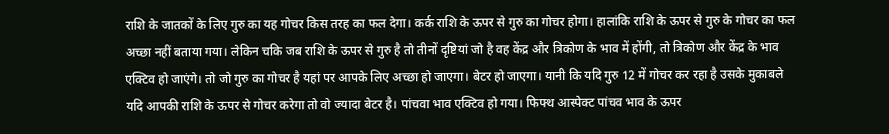राशि के जातकों के लिए गुरु का यह गोचर किस तरह का फल देगा। कर्क राशि के ऊपर से गुरु का गोचर होगा। हालांकि राशि के ऊपर से गुरु के गोचर का फल अच्छा नहीं बताया गया। लेकिन चकि जब राशि के ऊपर से गुरु है तो तीनों दृष्टियां जो है वह केंद्र और त्रिकोण के भाव में होंगी, तो त्रिकोण और केंद्र के भाव एक्टिव हो जाएंगे। तो जो गुरु का गोचर है यहां पर आपके लिए अच्छा हो जाएगा। बेटर हो जाएगा। यानी कि यदि गुरु 12 में गोचर कर रहा है उसके मुकाबले यदि आपकी राशि के ऊपर से गोचर करेगा तो वो ज्यादा बेटर है। पांचवा भाव एक्टिव हो गया। फिफ्थ आस्पेक्ट पांचव भाव के ऊपर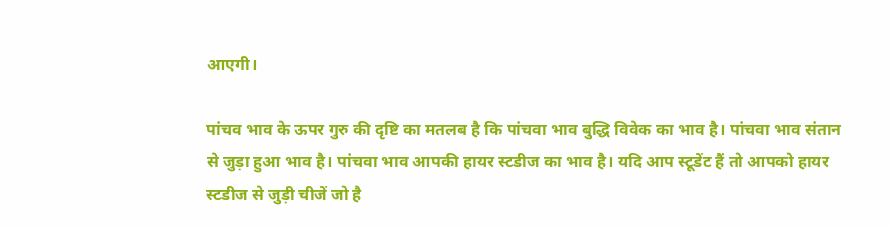आएगी।

पांचव भाव के ऊपर गुरु की दृष्टि का मतलब है कि पांचवा भाव बुद्धि विवेक का भाव है। पांचवा भाव संतान से जुड़ा हुआ भाव है। पांचवा भाव आपकी हायर स्टडीज का भाव है। यदि आप स्टूडेंट हैं तो आपको हायर स्टडीज से जुड़ी चीजें जो है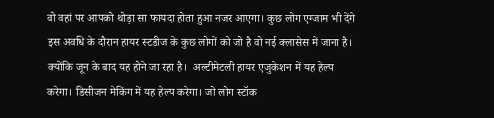वो वहां पर आपको थोड़ा सा फायदा होता हुआ नजर आएगा। कुछ लोग एग्जाम भी देंगे इस अवधि के दौरान हायर स्टडीज के कुछ लोगों को जो है वो नई क्लासेस में जाना है। क्योंकि जून के बाद यह होने जा रहा है।  अल्टीमेटली हायर एजुकेशन में यह हेल्प करेगा। डिसीजन मेकिंग में यह हेल्प करेगा। जो लोग स्टॉक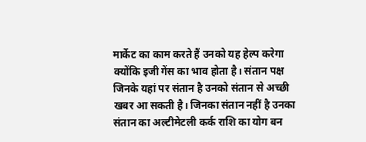मार्केट का काम करते हैं उनको यह हेल्प करेगा क्योंकि इजी गेंस का भाव होता है। संतान पक्ष जिनके यहां पर संतान है उनको संतान से अच्छी खबर आ सकती है। जिनका संतान नहीं है उनका संतान का अल्टीमेटली कर्क राशि का योग बन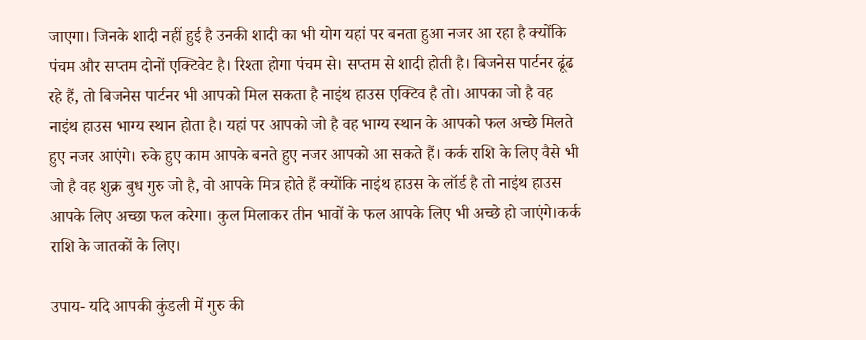जाएगा। जिनके शादी नहीं हुई है उनकी शादी का भी योग यहां पर बनता हुआ नजर आ रहा है क्योंकि पंचम और सप्तम दोनों एक्टिवेट है। रिश्ता होगा पंचम से। सप्तम से शादी होती है। बिजनेस पार्टनर ढूंढ रहे हैं, तो बिजनेस पार्टनर भी आपको मिल सकता है नाइंथ हाउस एक्टिव है तो। आपका जो है वह नाइंथ हाउस भाग्य स्थान होता है। यहां पर आपको जो है वह भाग्य स्थान के आपको फल अच्छे मिलते हुए नजर आएंगे। रुके हुए काम आपके बनते हुए नजर आपको आ सकते हैं। कर्क राशि के लिए वैसे भी जो है वह शुक्र बुध गुरु जो है, वो आपके मित्र होते हैं क्योंकि नाइंथ हाउस के लॉर्ड है तो नाइंथ हाउस आपके लिए अच्छा फल करेगा। कुल मिलाकर तीन भावों के फल आपके लिए भी अच्छे हो जाएंगे।कर्क राशि के जातकों के लिए।

उपाय- यदि आपकी कुंडली में गुरु की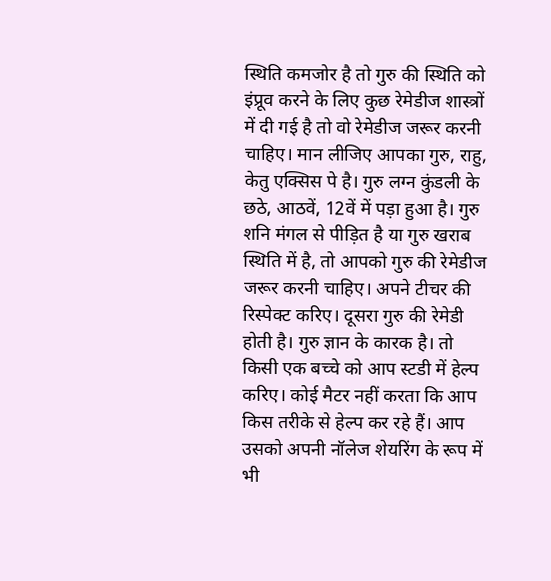स्थिति कमजोर है तो गुरु की स्थिति को इंप्रूव करने के लिए कुछ रेमेडीज शास्त्रों में दी गई है तो वो रेमेडीज जरूर करनी चाहिए। मान लीजिए आपका गुरु, राहु, केतु एक्सिस पे है। गुरु लग्न कुंडली के छठे, आठवें, 12वें में पड़ा हुआ है। गुरु शनि मंगल से पीड़ित है या गुरु खराब स्थिति में है, तो आपको गुरु की रेमेडीज जरूर करनी चाहिए। अपने टीचर की रिस्पेक्ट करिए। दूसरा गुरु की रेमेडी होती है। गुरु ज्ञान के कारक है। तो किसी एक बच्चे को आप स्टडी में हेल्प करिए। कोई मैटर नहीं करता कि आप किस तरीके से हेल्प कर रहे हैं। आप उसको अपनी नॉलेज शेयरिंग के रूप में भी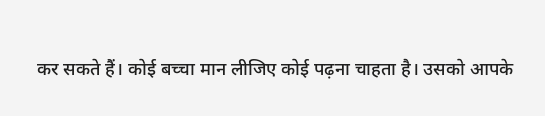कर सकते हैं। कोई बच्चा मान लीजिए कोई पढ़ना चाहता है। उसको आपके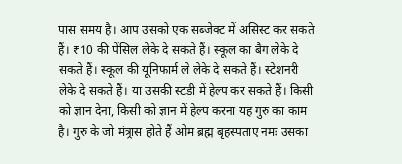पास समय है। आप उसको एक सब्जेक्ट में असिस्ट कर सकते हैं। ₹10 की पेंसिल लेके दे सकते हैं। स्कूल का बैग लेके दे सकते हैं। स्कूल की यूनिफार्म ले लेके दे सकते हैं। स्टेशनरी लेके दे सकते हैं। या उसकी स्टडी में हेल्प कर सकते हैं। किसी को ज्ञान देना, किसी को ज्ञान में हेल्प करना यह गुरु का काम है। गुरु के जो मंत्र्रास होते हैं ओम ब्रह्म बृहस्पताए नमः उसका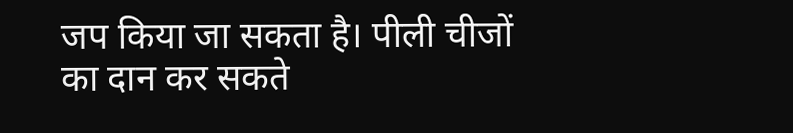जप किया जा सकता है। पीली चीजों का दान कर सकते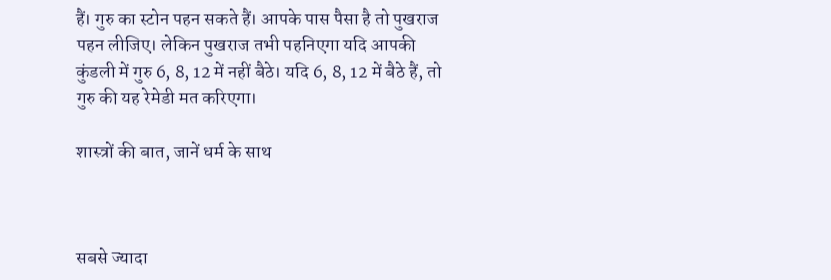हैं। गुरु का स्टोन पहन सकते हैं। आपके पास पैसा है तो पुखराज पहन लीजिए। लेकिन पुखराज तभी पहनिएगा यदि आपकी कुंडली में गुरु 6, 8, 12 में नहीं बैठे। यदि 6, 8, 12 में बैठे हैं, तो गुरु की यह रेमेडी मत करिएगा।

शास्त्रों की बात, जानें धर्म के साथ



सबसे ज्यादा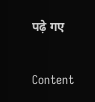पढ़े गए

Content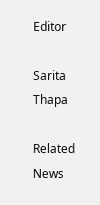Editor

Sarita Thapa

Related News